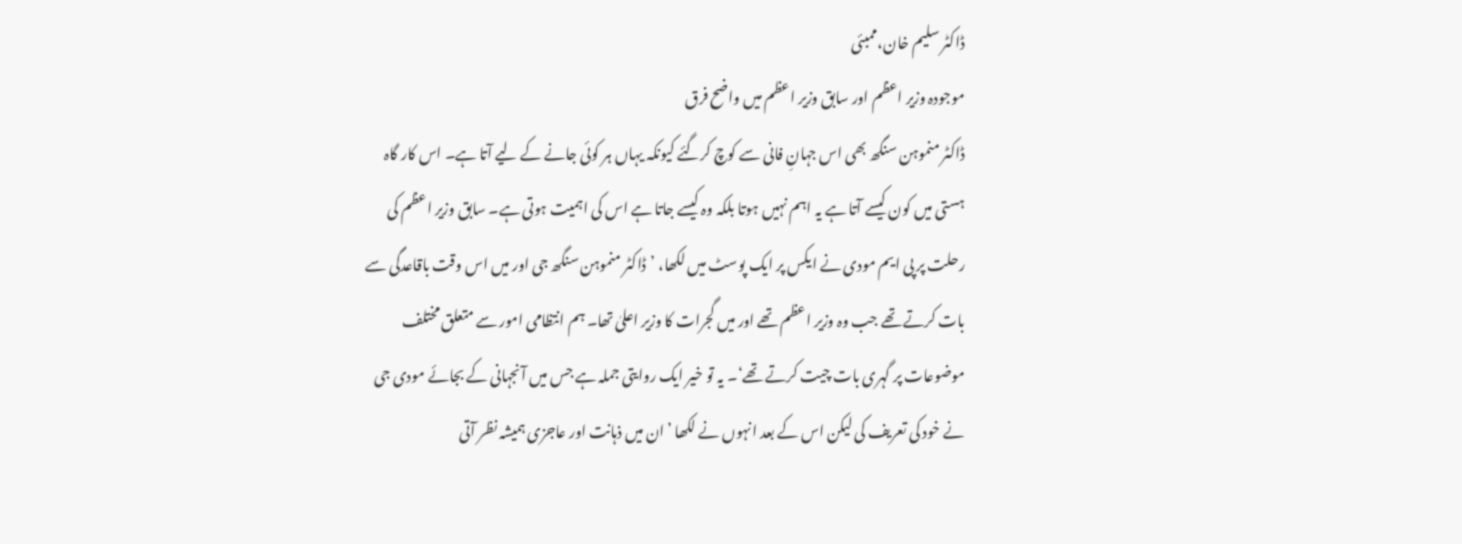ڈاکٹر سلیم خان،ممبئی
موجودہ وزیر اعظم اور سابق وزیر اعظم میں واضح فرق
ڈاکٹر منموہن سنگھ بھی اس جہانِ فانی سے کوچ کرگئے کیونکہ یہاں ہر کوئی جانے کے لیے آتا ہے۔ اس کار گاہ ہستی میں کون کیسے آتا ہے یہ اہم نہیں ہوتا بلکہ وہ کیسے جاتا ہے اس کی اہمیت ہوتی ہے۔ سابق وزیر اعظم کی رحلت پر پی ایم مودی نے ایکس پر ایک پوسٹ میں لکھا، ’ڈاکٹر منموہن سنگھ جی اور میں اس وقت باقاعدگی سے بات کرتے تھے جب وہ وزیر اعظم تھے اور میں گجرات کا وزیر اعلیٰ تھا۔ ہم انتظامی امور سے متعلق مختلف موضوعات پر گہری بات چیت کرتے تھے‘۔ یہ تو خیر ایک روایتی جملہ ہے جس میں آنجہانی کے بجائے مودی جی نے خود کی تعریف کی لیکن اس کے بعد انہوں نے لکھا ’ان میں ذہانت اور عاجزی ہمیشہ نظر آتی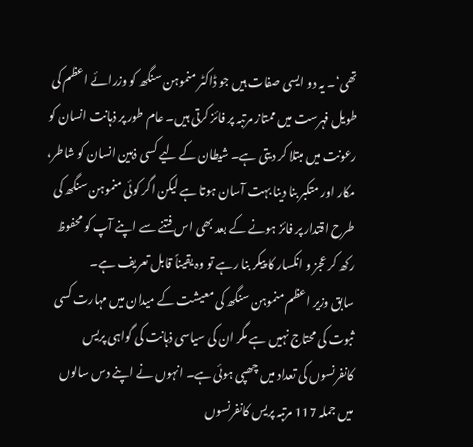تھی‘۔ یہ دو ایسی صفات ہیں جو ڈاکٹر منموہن سنگھ کو وزرائے اعظم کی طویل فہرست میں ممتاز مرتبہ پر فائز کرتی ہیں۔ عام طور پر ذہانت انسان کو رعونت میں مبتلا کر دیتی ہے۔ شیطان کے لیے کسی ذہین انسان کو شاطر، مکار اور متکبر بنا دینا بہت آسان ہوتا ہے لیکن اگر کوئی منموہن سنگھ کی طرح اقتدار پر فائز ہونے کے بعد بھی اس فتنے سے اپنے آپ کو محفوظ رکھ کر عجز و انکسار کا پیکر بنا رہے تو وہ یقیناً قابل تعریف ہے۔
سابق وزیر اعظم منموہن سنگھ کی معیشت کے میدان میں مہارت کسی ثبوت کی محتاج نہیں ہے مگر ان کی سیاسی ذہانت کی گواہی پریس کانفرنسوں کی تعداد میں چھپی ہوئی ہے۔ انہوں نے اپنے دس سالوں میں جملہ 117 مرتبہ پریس کانفرنسوں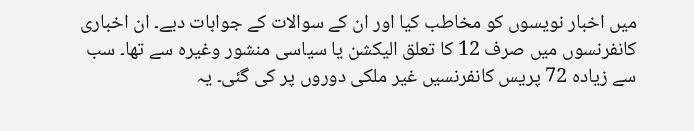میں اخبار نویسوں کو مخاطب کیا اور ان کے سوالات کے جوابات دیے۔ ان اخباری کانفرنسوں میں صرف 12 کا تعلق الیکشن یا سیاسی منشور وغیرہ سے تھا۔ سب سے زیادہ 72 پریس کانفرنسیں غیر ملکی دوروں پر کی گئی۔ یہ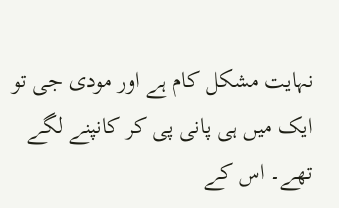نہایت مشکل کام ہے اور مودی جی تو ایک میں ہی پانی پی کر کانپنے لگے تھے۔ اس کے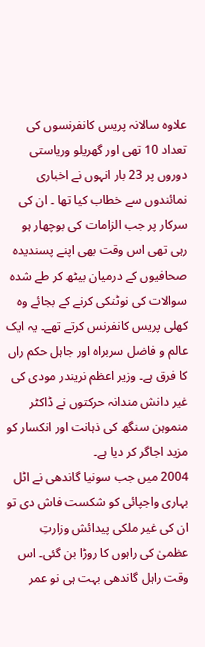علاوہ سالانہ پریس کانفرنسوں کی تعداد 10 تھی اور گھریلو وریاستی دوروں پر 23 بار انہوں نے اخباری نمائندوں سے خطاب کیا تھا ۔ ان کی سرکار پر جب الزامات کی بوچھار ہو رہی تھی اس وقت بھی اپنے پسندیدہ صحافیوں کے درمیان بیٹھ کر طے شدہ سوالات کی نوٹنکی کرنے کے بجائے وہ کھلی پریس کانفرنس کرتے تھے۔ یہ ایک عالم و فاضل سربراہ اور جاہل حکم راں کا فرق ہے۔ وزیر اعظم نریندر مودی کی غیر دانش مندانہ حرکتوں نے ڈاکٹر منموہن سنگھ کی ذہانت اور انکسار کو مزید اجاگر کر دیا ہے۔
2004 میں جب سونیا گاندھی نے اٹل بہاری واجپائی کو شکست فاش دی تو ان کی غیر ملکی پیدائش وزارتِ عظمیٰ کی راہوں کا روڑا بن گئی۔ اس وقت راہل گاندھی بہت ہی نو عمر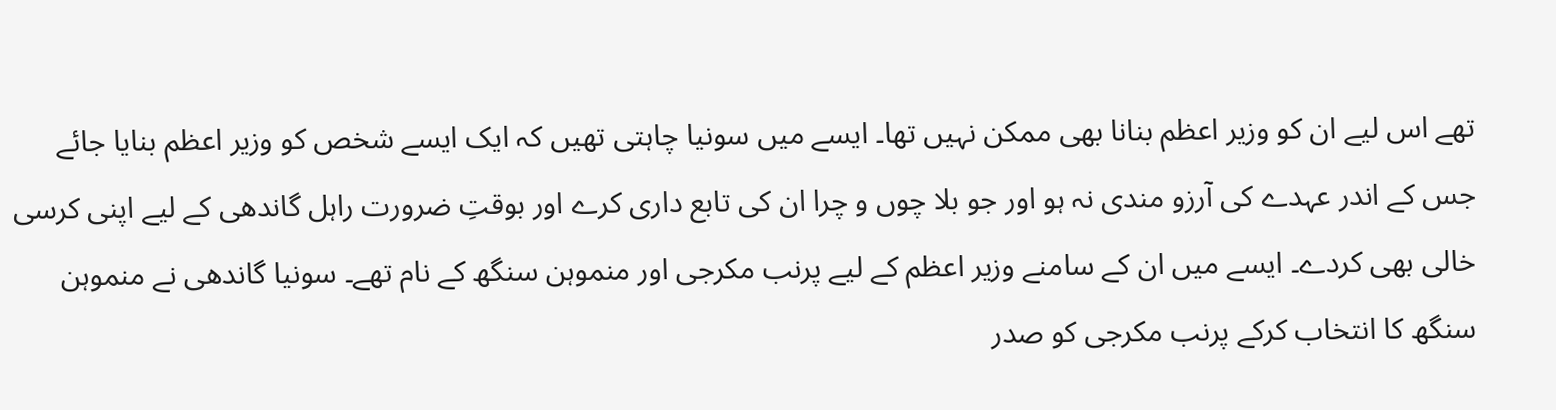تھے اس لیے ان کو وزیر اعظم بنانا بھی ممکن نہیں تھا۔ ایسے میں سونیا چاہتی تھیں کہ ایک ایسے شخص کو وزیر اعظم بنایا جائے جس کے اندر عہدے کی آرزو مندی نہ ہو اور جو بلا چوں و چرا ان کی تابع داری کرے اور بوقتِ ضرورت راہل گاندھی کے لیے اپنی کرسی خالی بھی کردے۔ ایسے میں ان کے سامنے وزیر اعظم کے لیے پرنب مکرجی اور منموہن سنگھ کے نام تھے۔ سونیا گاندھی نے منموہن سنگھ کا انتخاب کرکے پرنب مکرجی کو صدر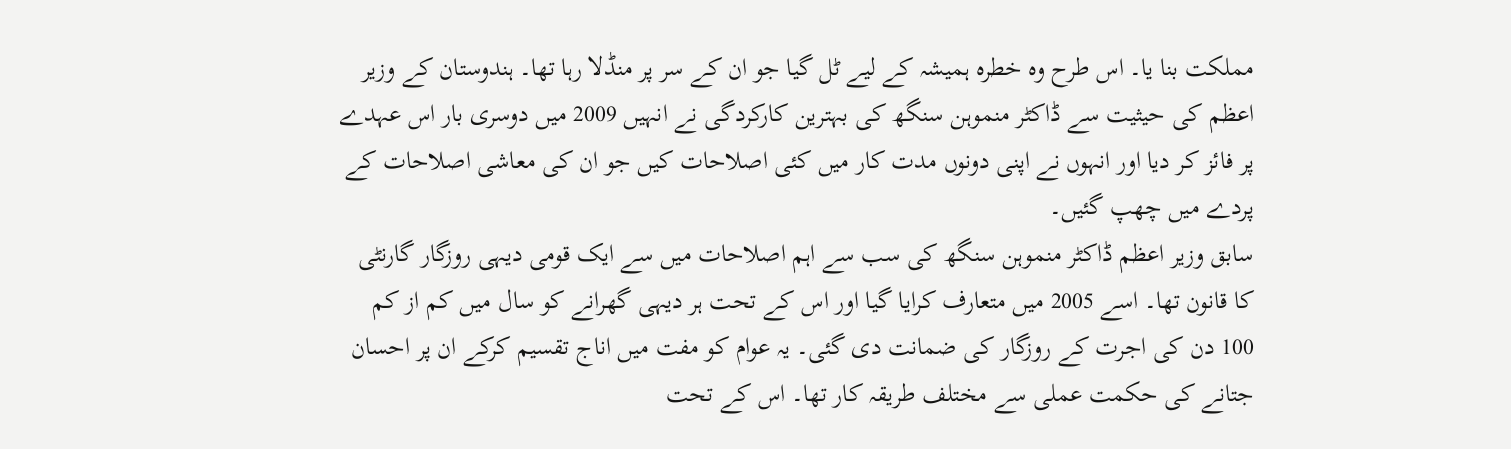مملکت بنا یا۔ اس طرح وہ خطرہ ہمیشہ کے لیے ٹل گیا جو ان کے سر پر منڈلا رہا تھا۔ ہندوستان کے وزیر اعظم کی حیثیت سے ڈاکٹر منموہن سنگھ کی بہترین کارکردگی نے انہیں 2009 میں دوسری بار اس عہدے پر فائز کر دیا اور انہوں نے اپنی دونوں مدت کار میں کئی اصلاحات کیں جو ان کی معاشی اصلاحات کے پردے میں چھپ گئیں۔
سابق وزیر اعظم ڈاکٹر منموہن سنگھ کی سب سے اہم اصلاحات میں سے ایک قومی دیہی روزگار گارنٹی کا قانون تھا۔ اسے 2005 میں متعارف کرایا گیا اور اس کے تحت ہر دیہی گھرانے کو سال میں کم از کم 100 دن کی اجرت کے روزگار کی ضمانت دی گئی۔ یہ عوام کو مفت میں اناج تقسیم کرکے ان پر احسان جتانے کی حکمت عملی سے مختلف طریقہ کار تھا۔ اس کے تحت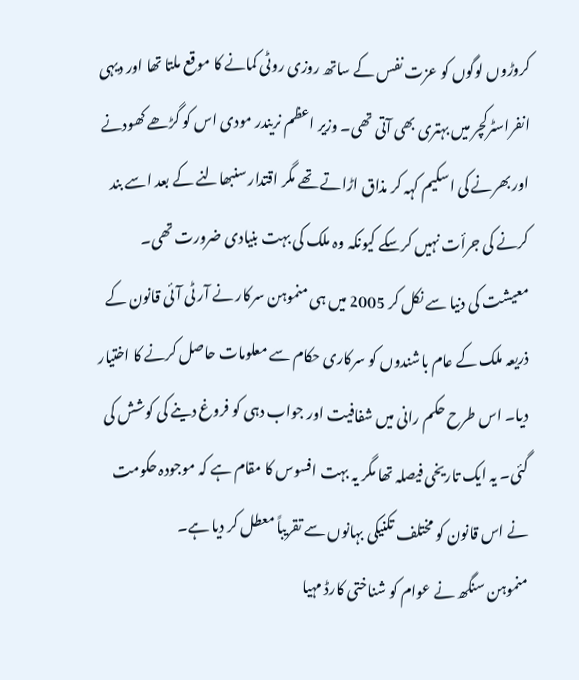کروڑوں لوگوں کو عزت نفس کے ساتھ روزی روٹی کمانے کا موقع ملتا تھا اور دیہی انفراسٹرکچر میں بہتری بھی آتی تھی۔ وزیر اعظم نریندر مودی اس کو گڑھے کھودنے اور بھرنے کی اسکیم کہہ کر مذاق اڑاتے تھے مگر اقتدار سنبھالنے کے بعد اسے بند کرنے کی جرأت نہیں کرسکے کیونکہ وہ ملک کی بہت بنیادی ضرورت تھی۔ معیشت کی دنیا سے نکل کر 2005 میں ہی منموہن سرکار نے آر ٹی آئی قانون کے ذریعہ ملک کے عام باشندوں کو سرکاری حکام سے معلومات حاصل کرنے کا اختیار دیا۔ اس طرح حکم رانی میں شفافیت اور جواب دہی کو فروغ دینے کی کوشش کی گئی۔ یہ ایک تاریخی فیصلہ تھا مگر یہ بہت افسوس کا مقام ہے کہ موجودہ حکومت نے اس قانون کو مختلف تکنیکی بہانوں سے تقریباً معطل کر دیا ہے۔
منموہن سنگھ نے عوام کو شناختی کارڈ مہیا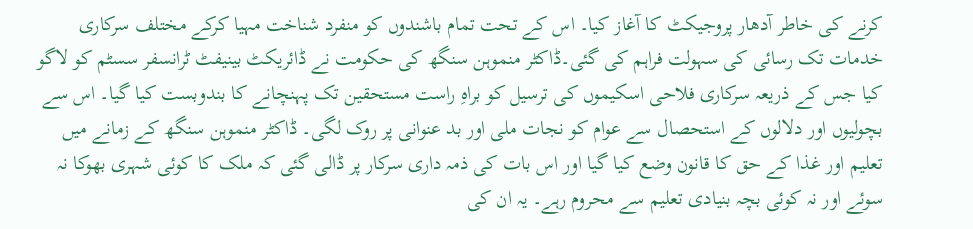کرنے کی خاطر آدھار پروجیکٹ کا آغاز کیا۔ اس کے تحت تمام باشندوں کو منفرد شناخت مہیا کرکے مختلف سرکاری خدمات تک رسائی کی سہولت فراہم کی گئی۔ڈاکٹر منموہن سنگھ کی حکومت نے ڈائریکٹ بینیفٹ ٹرانسفر سسٹم کو لاگو کیا جس کے ذریعہ سرکاری فلاحی اسکیموں کی ترسیل کو براہِ راست مستحقین تک پہنچانے کا بندوبست کیا گیا۔ اس سے بچولیوں اور دلالوں کے استحصال سے عوام کو نجات ملی اور بد عنوانی پر روک لگی۔ ڈاکٹر منموہن سنگھ کے زمانے میں تعلیم اور غذا کے حق کا قانون وضع کیا گیا اور اس بات کی ذمہ داری سرکار پر ڈالی گئی کہ ملک کا کوئی شہری بھوکا نہ سوئے اور نہ کوئی بچہ بنیادی تعلیم سے محروم رہے۔ یہ ان کی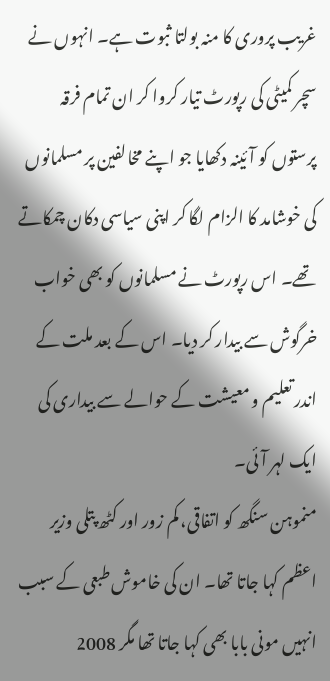غریب پروری کا منہ بولتا ثبوت ہے۔ انہوں نے سچر کمیٹی کی رپورٹ تیار کروا کر ان تمام فرقہ پرستوں کو آئینہ دکھایا جو اپنے مخالفین پر مسلمانوں کی خوشامد کا الزام لگا کر اپنی سیاسی دکان چمکاتے تھے۔ اس رپورٹ نے مسلمانوں کو بھی خواب خرگوش سے بیدار کر دیا۔ اس کے بعد ملت کے اندر تعلیم و معیشت کے حوالے سے بیداری کی ایک لہر آئی۔
منموہن سنگھ کو اتفاقی، کم زور اور کٹھ پتلی وزیر اعظم کہا جاتا تھا۔ ان کی خاموش طبعی کے سبب انہیں مونی بابا بھی کہا جاتا تھا مگر 2008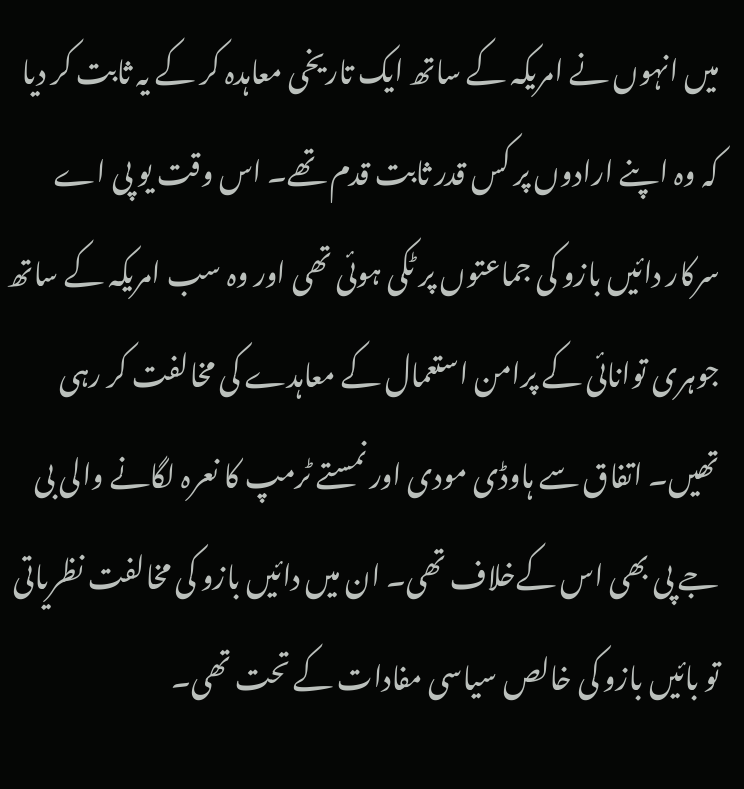میں انہوں نے امریکہ کے ساتھ ایک تاریخی معاہدہ کر کے یہ ثابت کر دیا کہ وہ اپنے ارادوں پر کس قدر ثابت قدم تھے۔ اس وقت یو پی اے سرکار دائیں بازو کی جماعتوں پر ٹکی ہوئی تھی اور وہ سب امریکہ کے ساتھ جوہری توانائی کے پرامن استعمال کے معاہدے کی مخالفت کر رہی تھیں۔ اتفاق سے ہاوڈی مودی اور نمستے ٹرمپ کا نعرہ لگانے والی بی جے پی بھی اس کےخلاف تھی۔ ان میں دائیں بازو کی مخالفت نظریاتی تو بائیں بازو کی خالص سیاسی مفادات کے تحت تھی۔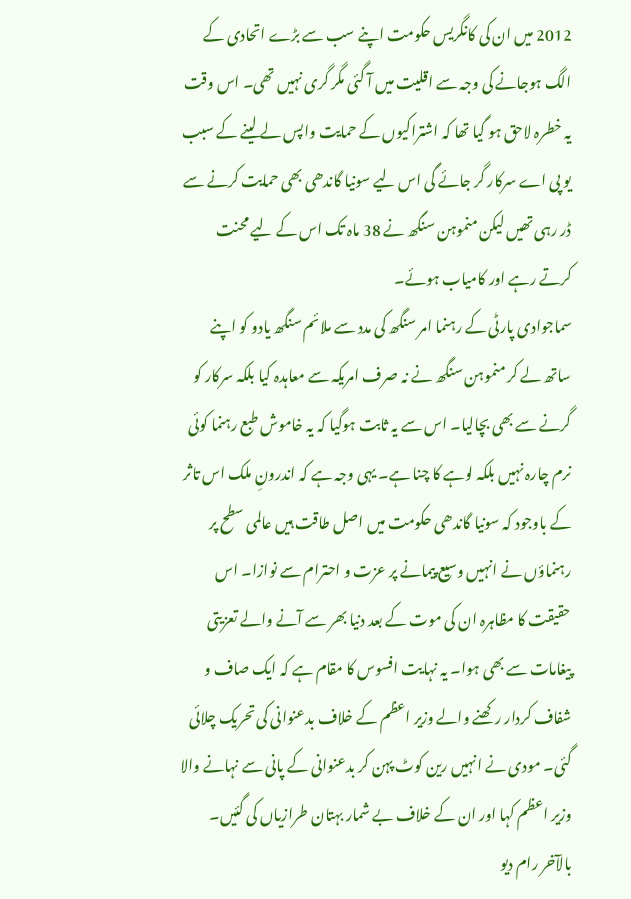2012 میں ان کی کانگریس حکومت اپنے سب سے بڑے اتحادی کے الگ ہوجانے کی وجہ سے اقلیت میں آ گئی مگر گری نہیں تھی۔ اس وقت یہ خطرہ لاحق ہو گیا تھا کہ اشتراکیوں کے حمایت واپس لے لینے کے سبب یو پی اے سرکار گر جائے گی اس لیے سونیا گاندھی بھی حمایت کرنے سے ڈر رہی تھیں لیکن منموہن سنگھ نے 38 ماہ تک اس کے لیے محنت کرتے رہے اور کامیاب ہوئے۔
سماجوادی پارٹی کے رہنما امر سنگھ کی مدد سے ملائم سنگھ یادو کو اپنے ساتھ لے کر منموہن سنگھ نے نہ صرف امریکہ سے معاہدہ کیا بلکہ سرکار کو گرنے سے بھی بچالیا۔ اس سے یہ ثابت ہوگیا کہ یہ خاموش طبع رہنما کوئی نرم چارہ نہیں بلکہ لوہے کا چنا ہے۔ یہی وجہ ہے کہ اندرونِ ملک اس تاثر کے باوجود کہ سونیا گاندھی حکومت میں اصل طاقت ہیں عالمی سطح پر رہنماؤں نے انہیں وسیع پیمانے پر عزت و احترام سے نوازا۔ اس حقیقت کا مظاہرہ ان کی موت کے بعد دنیا بھر سے آنے والے تعزیتی پیغامات سے بھی ہوا۔ یہ نہایت افسوس کا مقام ہے کہ ایک صاف و شفاف کردار رکھنے والے وزیر اعظم کے خلاف بدعنوانی کی تحریک چلائی گئی۔ مودی نے انہیں رین کوٹ پہن کر بدعنوانی کے پانی سے نہانے والا وزیر اعظم کہا اور ان کے خلاف بے شمار بہتان طرازیاں کی گئیں۔ بالآخر رام دیو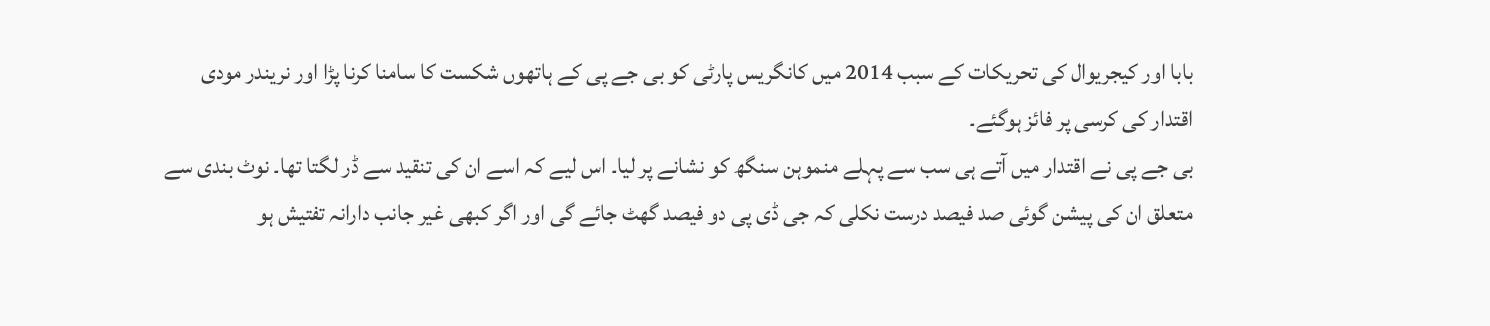بابا اور کیجریوال کی تحریکات کے سبب 2014 میں کانگریس پارٹی کو بی جے پی کے ہاتھوں شکست کا سامنا کرنا پڑا اور نریندر مودی اقتدار کی کرسی پر فائز ہوگئے۔
بی جے پی نے اقتدار میں آتے ہی سب سے پہلے منموہن سنگھ کو نشانے پر لیا۔ اس لیے کہ اسے ان کی تنقید سے ڈر لگتا تھا۔ نوٹ بندی سے متعلق ان کی پیشن گوئی صد فیصد درست نکلی کہ جی ڈی پی دو فیصد گھٹ جائے گی اور اگر کبھی غیر جانب دارانہ تفتیش ہو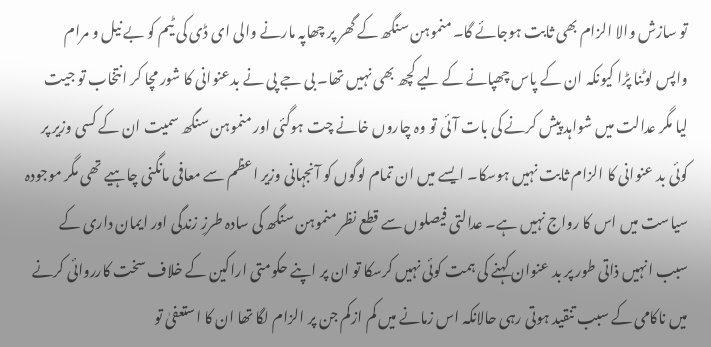تو سازش والا الزام بھی ثابت ہوجائے گا۔ منموہن سنگھ کے گھر پر چھاپہ مارنے والی ای ڈی کی ٹیم کو بے نیل و مرام واپس لوٹنا پڑا کیونکہ ان کے پاس چھپانے کے لیے کچھ بھی نہیں تھا۔ بی جے پی نے بدعنوانی کا شور مچا کر انتخاب تو جیت لیا مگر عدالت میں شواہد پیش کرنے کی بات آئی تو وہ چاروں خانے چت ہوگئی اور منموہن سنگھ سمیت ان کے کسی وزیر پر کوئی بد عنوانی کا الزام ثابت نہیں ہوسکا۔ ایسے میں ان تمام لوگوں کو آنجہانی وزیر اعظم سے معافی مانگنی چاہیے تھی مگر موجودہ سیاست میں اس کا رواج نہیں ہے۔ عدالتی فیصلوں سے قطع نظر منموہن سنگھ کی سادہ طرزِ زندگی اور ایمان داری کے سبب انہیں ذاتی طور پر بد عنوان کہنے کی ہمت کوئی نہیں کرسکا تو ان پر اپنے حکومتی اراکین کے خلاف سخت کارروائی کرنے میں ناکامی کے سبب تنقید ہوتی رہی حالانکہ اس زمانے میں کم ازکم جن پر الزام لگا تھا ان کا استعفیٰ تو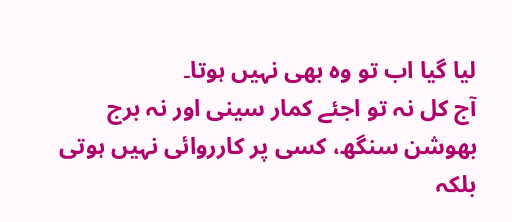لیا گیا اب تو وہ بھی نہیں ہوتا۔
آج کل نہ تو اجئے کمار سینی اور نہ برج بھوشن سنگھ، کسی پر کارروائی نہیں ہوتی بلکہ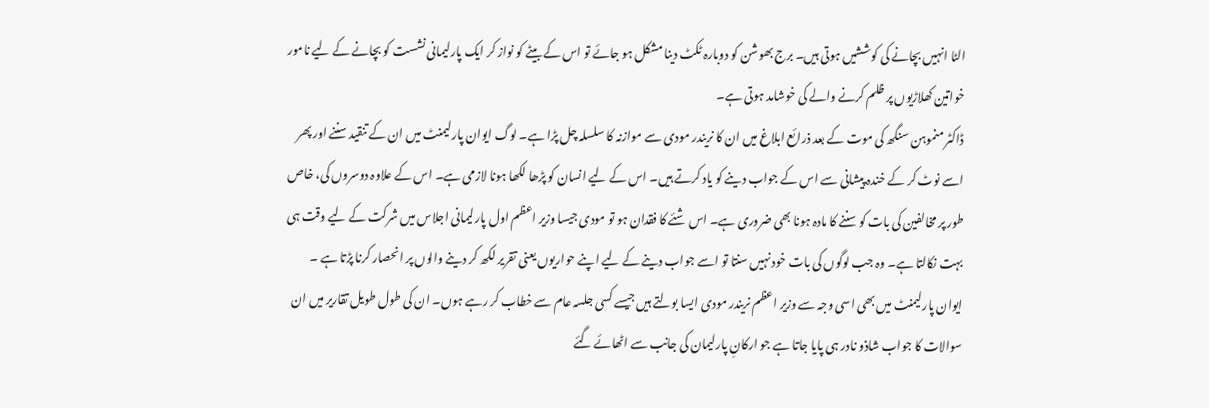الٹا انہیں بچانے کی کوششیں ہوتی ہیں۔ برج بھوشن کو دوبارہ ٹکٹ دینا مشکل ہو جائے تو اس کے بیٹے کو نواز کر ایک پارلیمانی نشست کو بچانے کے لیے نامور خواتین کھلاڑیوں پر ظلم کرنے والے کی خوشامد ہوتی ہے۔
ڈاکٹر منموہن سنگھ کی موت کے بعد ذرائع ابلاغ میں ان کا نریندر مودی سے موازنہ کا سلسلہ چل پڑا ہے۔ لوگ ایوان پارلیمنٹ میں ان کے تنقید سننے اور پھر اسے نوٹ کر کے خندہ پیشانی سے اس کے جواب دینے کو یاد کرتے ہیں۔ اس کے لیے انسان کو پڑھا لکھا ہونا لازمی ہے۔ اس کے علاوہ دوسروں کی، خاص طور پر مخالفین کی بات کو سننے کا مادہ ہونا بھی ضروری ہے۔ اس شئے کا فقدان ہو تو مودی جیسا وزیر اعظم اول پارلیمانی اجلاس میں شرکت کے لیے وقت ہی بہت نکالتا ہے۔ وہ جب لوگوں کی بات خود نہیں سنتا تو اسے جواب دینے کے لیے اپنے حواریوں یعنی تقریر لکھ کر دینے والوں پر انحصار کرنا پڑتا ہے ۔
ایوان پارلیمنٹ میں بھی اسی وجہ سے وزیر اعظم نریندر مودی ایسا بولتے ہیں جیسے کسی جلسہ عام سے خطاب کر رہے ہوں۔ ان کی طول طویل تقاریر میں ان سوالات کا جواب شاذو نادر ہی پایا جاتا ہے جو ارکانِ پارلیمان کی جانب سے اٹھائے گئے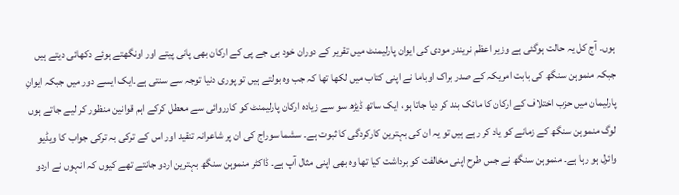ہوں۔ آج کل یہ حالت ہوگئی ہے وزیر اعظم نریندر مودی کی ایوان پارلیمنٹ میں تقریر کے دوران خود بی جے پی کے ارکان بھی پانی پیتے اور اونگھتے ہوئے دکھائی دیتے ہیں جبکہ منموہن سنگھ کی بابت امریکہ کے صدر براک اوباما نے اپنی کتاب میں لکھا تھا کہ جب وہ بولتے ہیں تو پوری دنیا توجہ سے سنتی ہے۔ایک ایسے دور میں جبکہ ایوانِ پارلیمان میں حزب اختلاف کے ارکان کا مائک بند کر دیا جاتا ہو، ایک ساتھ ڈیڑھ سو سے زیادہ ارکان پارلیمنٹ کو کارروائی سے معطل کرکے اہم قوانین منظور کر لیے جاتے ہوں لوگ منموہن سنگھ کے زمانے کو یاد کر رہے ہیں تو یہ ان کی بہترین کارکردگی کا ثبوت ہے۔ سشما سوراج کی ان پر شاعرانہ تنقید اور اس کے ترکی بہ ترکی جواب کا ویڈیو وائرل ہو رہا ہے۔ منموہن سنگھ نے جس طرح اپنی مخالفت کو برداشت کیا تھا وہ بھی اپنی مثال آپ ہے۔ ڈاکٹر منموہن سنگھ بہترین اردو جانتے تھے کیوں کہ انہوں نے اردو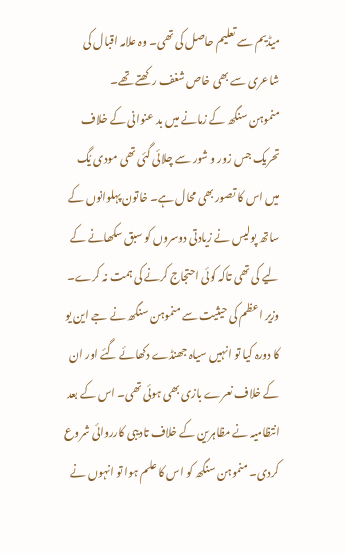میڈیم سے تعلیم حاصل کی تھی۔ وہ علامہ اقبال کی شاعری سے بھی خاص شغف رکھتے تھے۔
منموہن سنگھ کے زمانے میں بد عنوانی کے خلاف تحریک جس زور و شور سے چلائی گئی تھی مودی یُگ میں اس کا تصور بھی محال ہے۔ خاتون پہلوانوں کے ساتھ پولیس نے زیادتی دوسروں کو سبق سکھانے کے لیے کی تھی تاکہ کوئی احتجاج کرنے کی ہمت نہ کرے۔ وزیر اعظم کی حیثیت سے منموہن سنگھ نے جے این یو کا دورہ کیا تو انہیں سیاہ جھنڈے دکھائے گئے اور ان کے خلاف نعرے بازی بھی ہوئی تھی۔ اس کے بعد انتظامیہ نے مظاہرین کے خلاف تادیبی کارروائی شروع کردی۔ منموہن سنگھ کو اس کا علم ہوا تو انہوں نے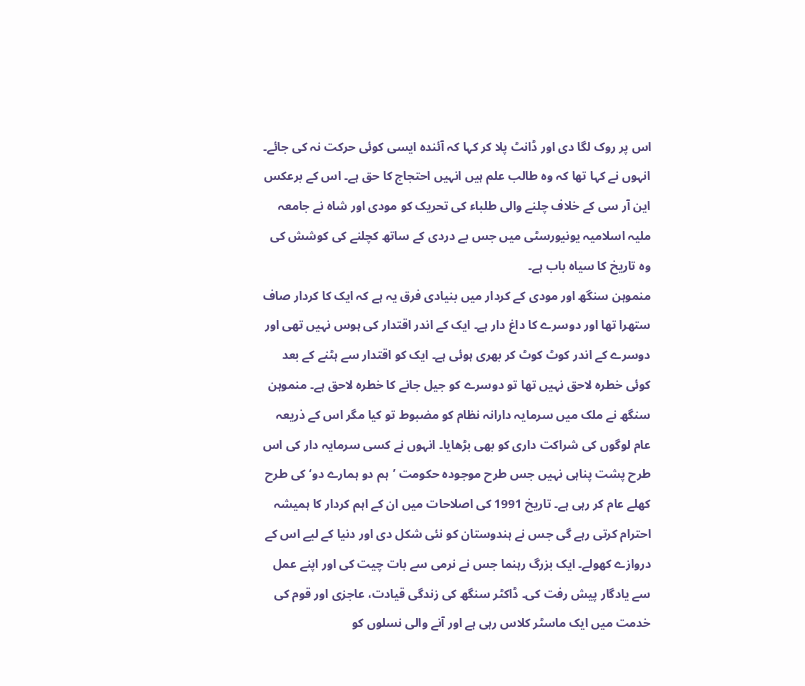اس پر روک لگا دی اور ڈانٹ پلا کر کہا کہ آئندہ ایسی کوئی حرکت نہ کی جائے۔ انہوں نے کہا تھا کہ وہ طالب علم ہیں انہیں احتجاج کا حق ہے۔ اس کے برعکس این آر سی کے خلاف چلنے والی طلباء کی تحریک کو مودی اور شاہ نے جامعہ ملیہ اسلامیہ یونیورسٹی میں جس بے دردی کے ساتھ کچلنے کی کوشش کی وہ تاریخ کا سیاہ باب ہے۔
منموہن سنگھ اور مودی کے کردار میں بنیادی فرق یہ ہے کہ ایک کا کردار صاف ستھرا تھا اور دوسرے کا داغ دار ہے۔ ایک کے اندر اقتدار کی ہوس نہیں تھی اور دوسرے کے اندر کوٹ کوٹ کر بھری ہوئی ہے۔ ایک کو اقتدار سے ہٹنے کے بعد کوئی خطرہ لاحق نہیں تھا تو دوسرے کو جیل جانے کا خطرہ لاحق ہے۔ منموہن سنگھ نے ملک میں سرمایہ دارانہ نظام کو مضبوط تو کیا مگر اس کے ذریعہ عام لوگوں کی شراکت داری کو بھی بڑھایا۔ انہوں نے کسی سرمایہ دار کی اس طرح پشت پناہی نہیں جس طرح موجودہ حکومت ’ہم دو ہمارے دو‘ کی طرح کھلے عام کر رہی ہے۔ تاریخ 1991 کی اصلاحات میں ان کے اہم کردار کا ہمیشہ احترام کرتی رہے گی جس نے ہندوستان کو نئی شکل دی اور دنیا کے لیے اس کے دروازے کھولے۔ ایک بزرگ رہنما جس نے نرمی سے بات چیت کی اور اپنے عمل سے یادگار پیش رفت کی۔ ڈاکٹر سنگھ کی زندگی قیادت، عاجزی اور قوم کی خدمت میں ایک ماسٹر کلاس رہی ہے اور آنے والی نسلوں کو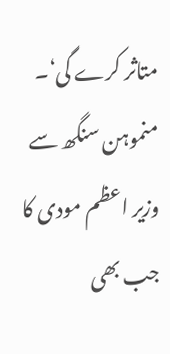متاثر کرے گی‘۔ منموہن سنگھ سے وزیر اعظم مودی کا جب بھی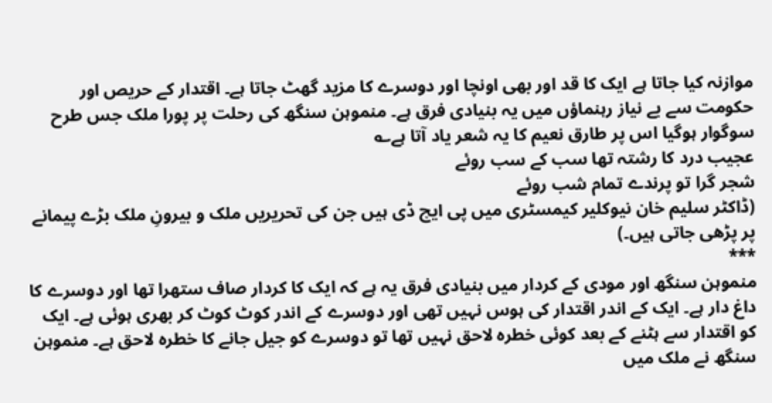موازنہ کیا جاتا ہے ایک کا قد اور بھی اونچا اور دوسرے کا مزید گھٹ جاتا ہے۔ اقتدار کے حریص اور حکومت سے بے نیاز رہنماؤں میں یہ بنیادی فرق ہے۔ منموہن سنگھ کی رحلت پر پورا ملک جس طرح سوگوار ہوگیا اس پر طارق نعیم کا یہ شعر یاد آتا ہے؎
عجیب درد کا رشتہ تھا سب کے سب روئے
شجر گرا تو پرندے تمام شب روئے
(ڈاکٹر سلیم خان نیوکلیر کیمسٹری میں پی ایچ ڈی ہیں جن کی تحریریں ملک و بیرونِ ملک بڑے پیمانے پر پڑھی جاتی ہیں۔)
***
منموہن سنگھ اور مودی کے کردار میں بنیادی فرق یہ ہے کہ ایک کا کردار صاف ستھرا تھا اور دوسرے کا داغ دار ہے۔ ایک کے اندر اقتدار کی ہوس نہیں تھی اور دوسرے کے اندر کوٹ کوٹ کر بھری ہوئی ہے۔ ایک کو اقتدار سے ہٹنے کے بعد کوئی خطرہ لاحق نہیں تھا تو دوسرے کو جیل جانے کا خطرہ لاحق ہے۔ منموہن سنگھ نے ملک میں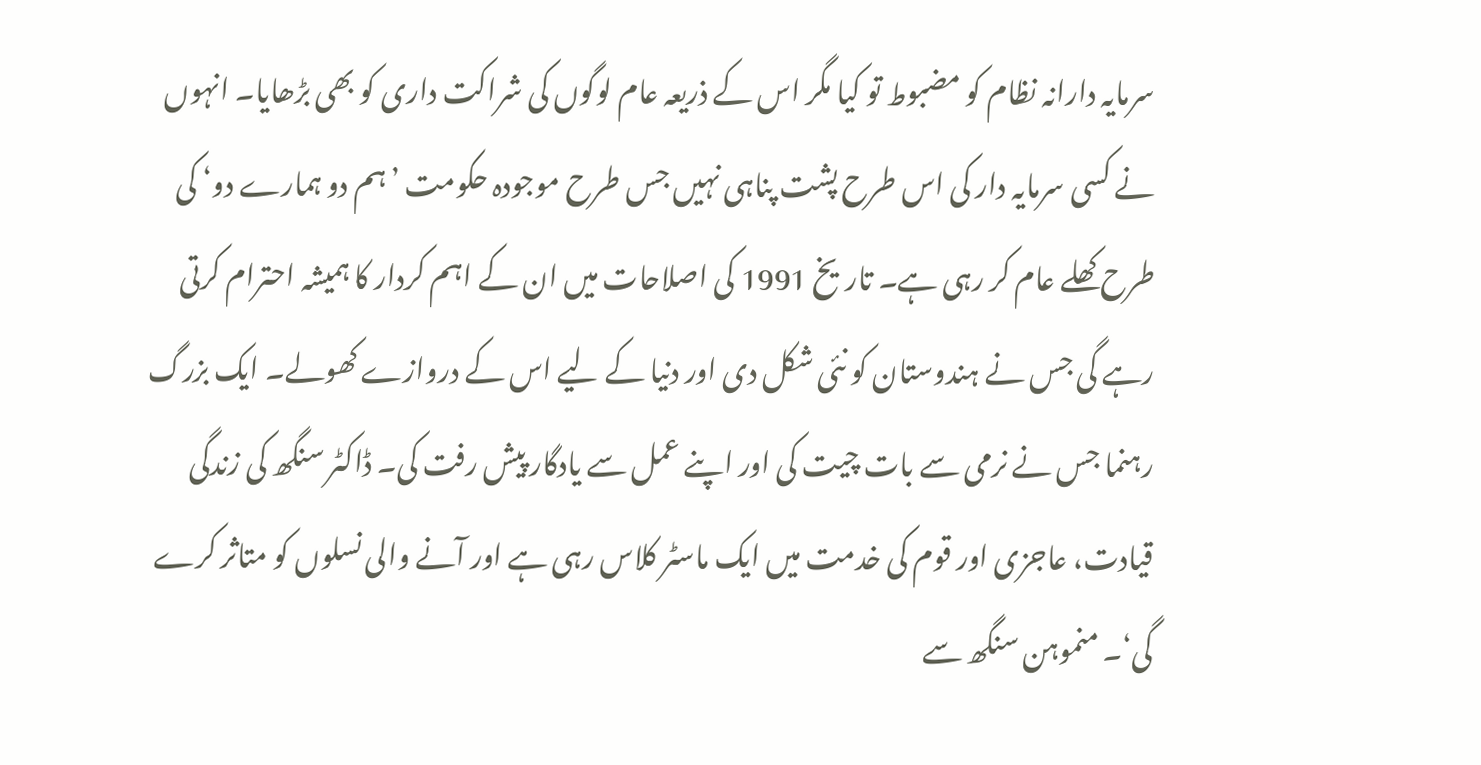سرمایہ دارانہ نظام کو مضبوط تو کیا مگر اس کے ذریعہ عام لوگوں کی شراکت داری کو بھی بڑھایا۔ انہوں نے کسی سرمایہ دار کی اس طرح پشت پناہی نہیں جس طرح موجودہ حکومت ’ہم دو ہمارے دو‘ کی طرح کھلے عام کر رہی ہے۔ تاریخ 1991 کی اصلاحات میں ان کے اہم کردار کا ہمیشہ احترام کرتی رہے گی جس نے ہندوستان کو نئی شکل دی اور دنیا کے لیے اس کے دروازے کھولے۔ ایک بزرگ رہنما جس نے نرمی سے بات چیت کی اور اپنے عمل سے یادگار پیش رفت کی۔ ڈاکٹر سنگھ کی زندگی قیادت، عاجزی اور قوم کی خدمت میں ایک ماسٹر کلاس رہی ہے اور آنے والی نسلوں کو متاثر کرے گی‘۔ منموہن سنگھ سے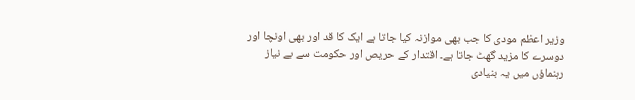وزیر اعظم مودی کا جب بھی موازنہ کیا جاتا ہے ایک کا قد اور بھی اونچا اور دوسرے کا مزید گھٹ جاتا ہے۔ اقتدار کے حریص اور حکومت سے بے نیاز رہنماؤں میں یہ بنیادی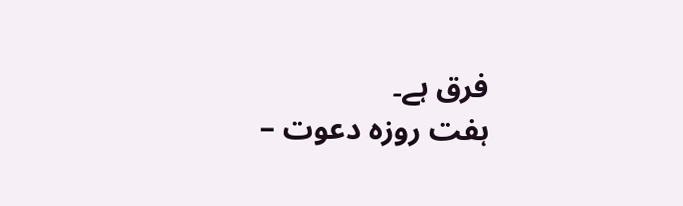فرق ہے۔
ہفت روزہ دعوت –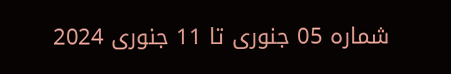شمارہ 05 جنوری تا 11 جنوری 2024